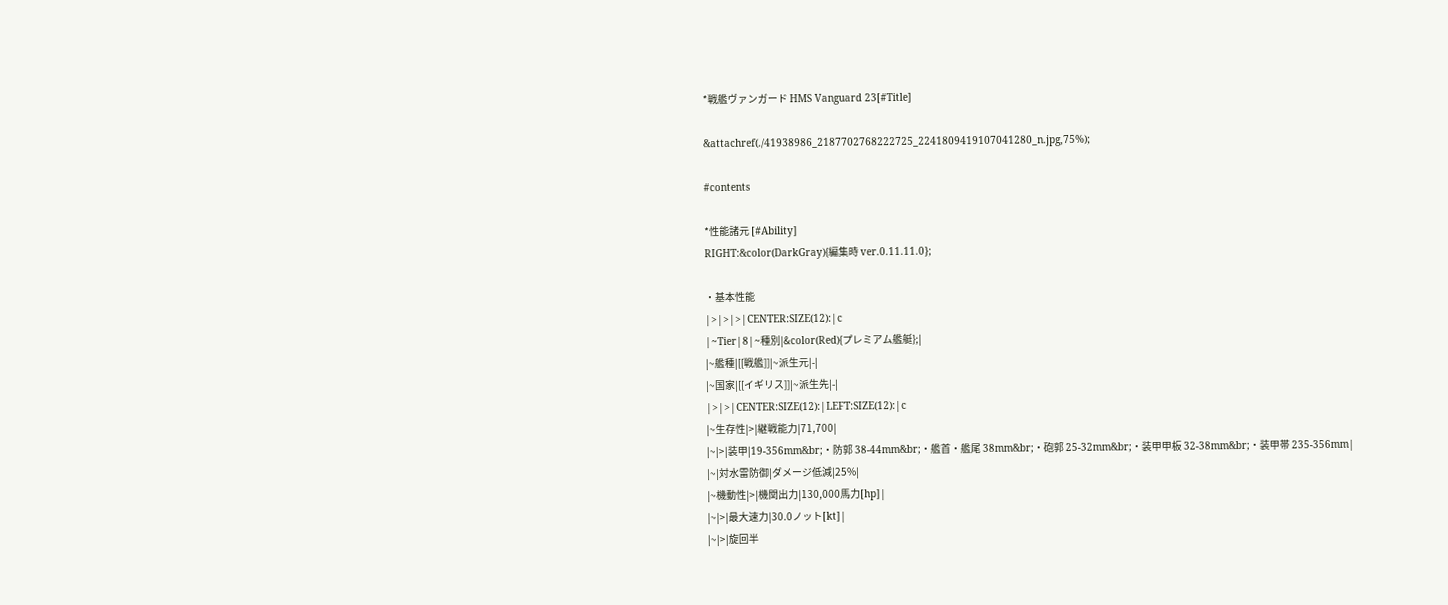*戦艦ヴァンガード HMS Vanguard 23[#Title]

&attachref(./41938986_2187702768222725_2241809419107041280_n.jpg,75%);

#contents

*性能諸元 [#Ability]
RIGHT:&color(DarkGray){編集時 ver.0.11.11.0};

・基本性能
|>|>|>|CENTER:SIZE(12):|c
|~Tier|8|~種別|&color(Red){プレミアム艦艇};|
|~艦種|[[戦艦]]|~派生元|-|
|~国家|[[イギリス]]|~派生先|-|
|>|>|CENTER:SIZE(12):|LEFT:SIZE(12):|c
|~生存性|>|継戦能力|71,700|
|~|>|装甲|19-356mm&br;・防郭 38-44mm&br;・艦首・艦尾 38mm&br;・砲郭 25-32mm&br;・装甲甲板 32-38mm&br;・装甲帯 235-356mm|
|~|対水雷防御|ダメージ低減|25%|
|~機動性|>|機関出力|130,000馬力[hp]|
|~|>|最大速力|30.0ノット[kt]|
|~|>|旋回半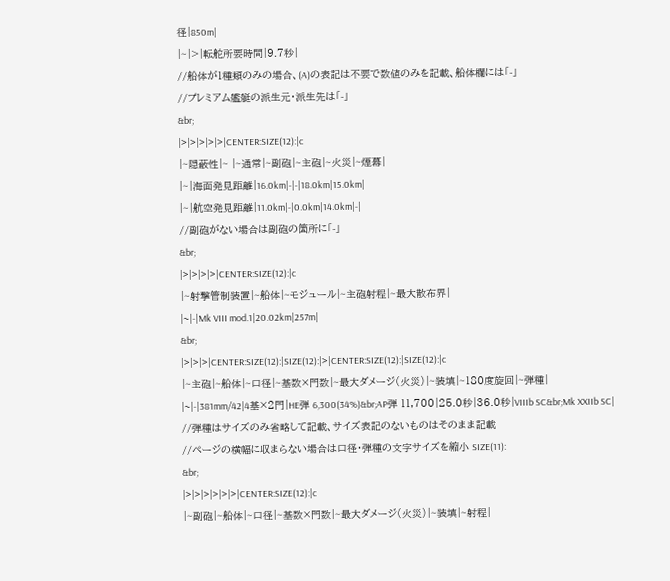径|850m|
|~|>|転舵所要時間|9.7秒|
//船体が1種類のみの場合、(A)の表記は不要で数値のみを記載、船体欄には「-」
//プレミアム艦艇の派生元・派生先は「-」
&br;
|>|>|>|>|>|CENTER:SIZE(12):|c
|~隠蔽性|~ |~通常|~副砲|~主砲|~火災|~煙幕|
|~|海面発見距離|16.0km|-|-|18.0km|15.0km|
|~|航空発見距離|11.0km|-|0.0km|14.0km|-|
//副砲がない場合は副砲の箇所に「-」
&br;
|>|>|>|>|CENTER:SIZE(12):|c
|~射撃管制装置|~船体|~モジュール|~主砲射程|~最大散布界|
|~|-|Mk VIII mod.1|20.02km|257m|
&br;
|>|>|>|CENTER:SIZE(12):|SIZE(12):|>|CENTER:SIZE(12):|SIZE(12):|c
|~主砲|~船体|~口径|~基数×門数|~最大ダメージ(火災)|~装填|~180度旋回|~弾種|
|~|-|381mm/42|4基×2門|HE弾 6,300(34%)&br;AP弾 11,700|25.0秒|36.0秒|VIIIb SC&br;Mk XXIIb SC|
//弾種はサイズのみ省略して記載、サイズ表記のないものはそのまま記載
//ページの横幅に収まらない場合は口径・弾種の文字サイズを縮小 SIZE(11):
&br;
|>|>|>|>|>|>|CENTER:SIZE(12):|c
|~副砲|~船体|~口径|~基数×門数|~最大ダメージ(火災)|~装填|~射程|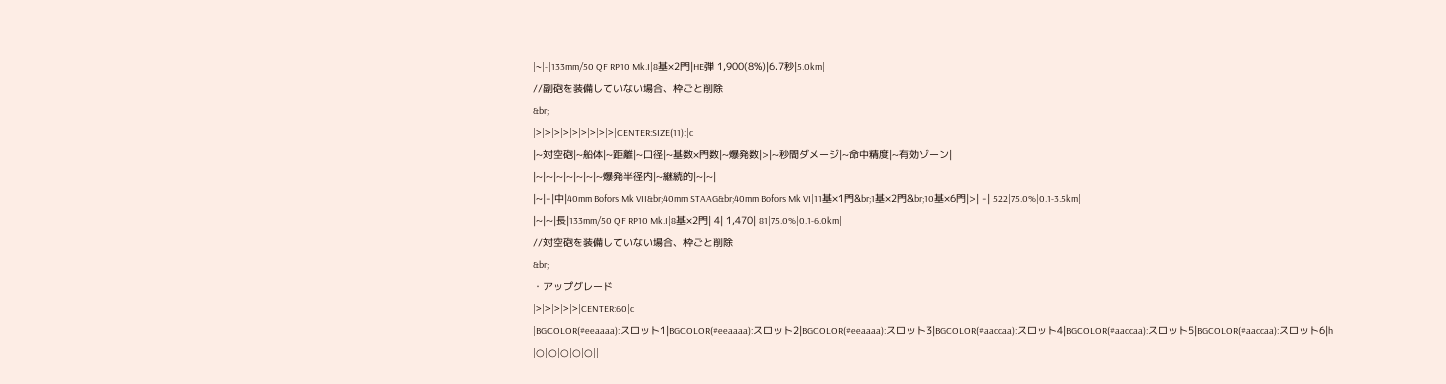|~|-|133mm/50 QF RP10 Mk.I|8基×2門|HE弾 1,900(8%)|6.7秒|5.0km|
//副砲を装備していない場合、枠ごと削除
&br;
|>|>|>|>|>|>|>|>|>|CENTER:SIZE(11):|c
|~対空砲|~船体|~距離|~口径|~基数×門数|~爆発数|>|~秒間ダメージ|~命中精度|~有効ゾーン|
|~|~|~|~|~|~|~爆発半径内|~継続的|~|~|
|~|-|中|40mm Bofors Mk VII&br;40mm STAAG&br;40mm Bofors Mk VI|11基×1門&br;1基×2門&br;10基×6門|>| -| 522|75.0%|0.1-3.5km|
|~|~|長|133mm/50 QF RP10 Mk.I|8基×2門| 4| 1,470| 81|75.0%|0.1-6.0km|
//対空砲を装備していない場合、枠ごと削除
&br;
・アップグレード
|>|>|>|>|>|CENTER:60|c
|BGCOLOR(#eeaaaa):スロット1|BGCOLOR(#eeaaaa):スロット2|BGCOLOR(#eeaaaa):スロット3|BGCOLOR(#aaccaa):スロット4|BGCOLOR(#aaccaa):スロット5|BGCOLOR(#aaccaa):スロット6|h
|○|○|○|○|○||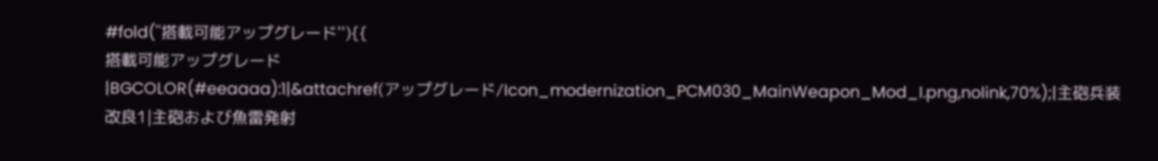#fold(''搭載可能アップグレード''){{
搭載可能アップグレード
|BGCOLOR(#eeaaaa):1|&attachref(アップグレード/Icon_modernization_PCM030_MainWeapon_Mod_I.png,nolink,70%);|主砲兵装改良1|主砲および魚雷発射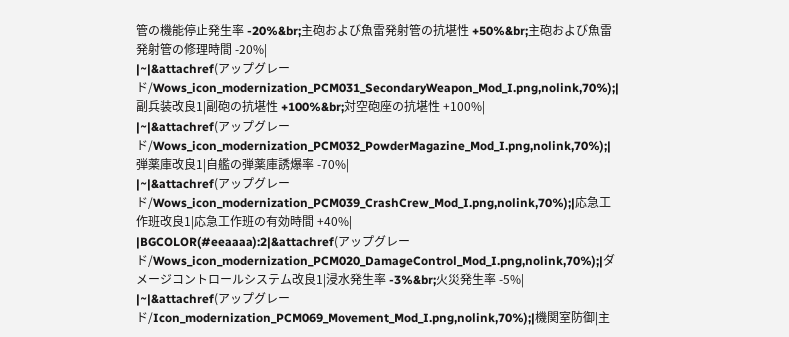管の機能停止発生率 -20%&br;主砲および魚雷発射管の抗堪性 +50%&br;主砲および魚雷発射管の修理時間 -20%|
|~|&attachref(アップグレード/Wows_icon_modernization_PCM031_SecondaryWeapon_Mod_I.png,nolink,70%);|副兵装改良1|副砲の抗堪性 +100%&br;対空砲座の抗堪性 +100%|
|~|&attachref(アップグレード/Wows_icon_modernization_PCM032_PowderMagazine_Mod_I.png,nolink,70%);|弾薬庫改良1|自艦の弾薬庫誘爆率 -70%|
|~|&attachref(アップグレード/Wows_icon_modernization_PCM039_CrashCrew_Mod_I.png,nolink,70%);|応急工作班改良1|応急工作班の有効時間 +40%|
|BGCOLOR(#eeaaaa):2|&attachref(アップグレード/Wows_icon_modernization_PCM020_DamageControl_Mod_I.png,nolink,70%);|ダメージコントロールシステム改良1|浸水発生率 -3%&br;火災発生率 -5%|
|~|&attachref(アップグレード/Icon_modernization_PCM069_Movement_Mod_I.png,nolink,70%);|機関室防御|主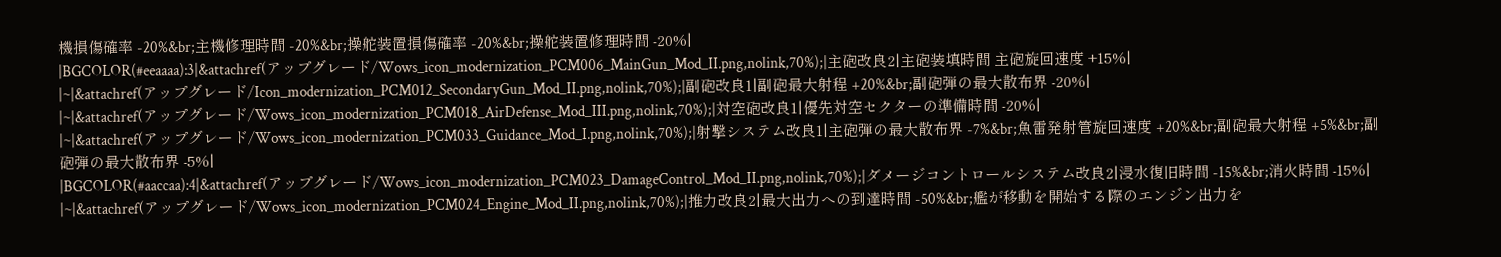機損傷確率 -20%&br;主機修理時間 -20%&br;操舵装置損傷確率 -20%&br;操舵装置修理時間 -20%|
|BGCOLOR(#eeaaaa):3|&attachref(アップグレード/Wows_icon_modernization_PCM006_MainGun_Mod_II.png,nolink,70%);|主砲改良2|主砲装填時間 主砲旋回速度 +15%|
|~|&attachref(アップグレード/Icon_modernization_PCM012_SecondaryGun_Mod_II.png,nolink,70%);|副砲改良1|副砲最大射程 +20%&br;副砲弾の最大散布界 -20%|
|~|&attachref(アップグレード/Wows_icon_modernization_PCM018_AirDefense_Mod_III.png,nolink,70%);|対空砲改良1|優先対空セクターの準備時間 -20%|
|~|&attachref(アップグレード/Wows_icon_modernization_PCM033_Guidance_Mod_I.png,nolink,70%);|射撃システム改良1|主砲弾の最大散布界 -7%&br;魚雷発射管旋回速度 +20%&br;副砲最大射程 +5%&br;副砲弾の最大散布界 -5%|
|BGCOLOR(#aaccaa):4|&attachref(アップグレード/Wows_icon_modernization_PCM023_DamageControl_Mod_II.png,nolink,70%);|ダメージコントロールシステム改良2|浸水復旧時間 -15%&br;消火時間 -15%|
|~|&attachref(アップグレード/Wows_icon_modernization_PCM024_Engine_Mod_II.png,nolink,70%);|推力改良2|最大出力への到達時間 -50%&br;艦が移動を開始する際のエンジン出力を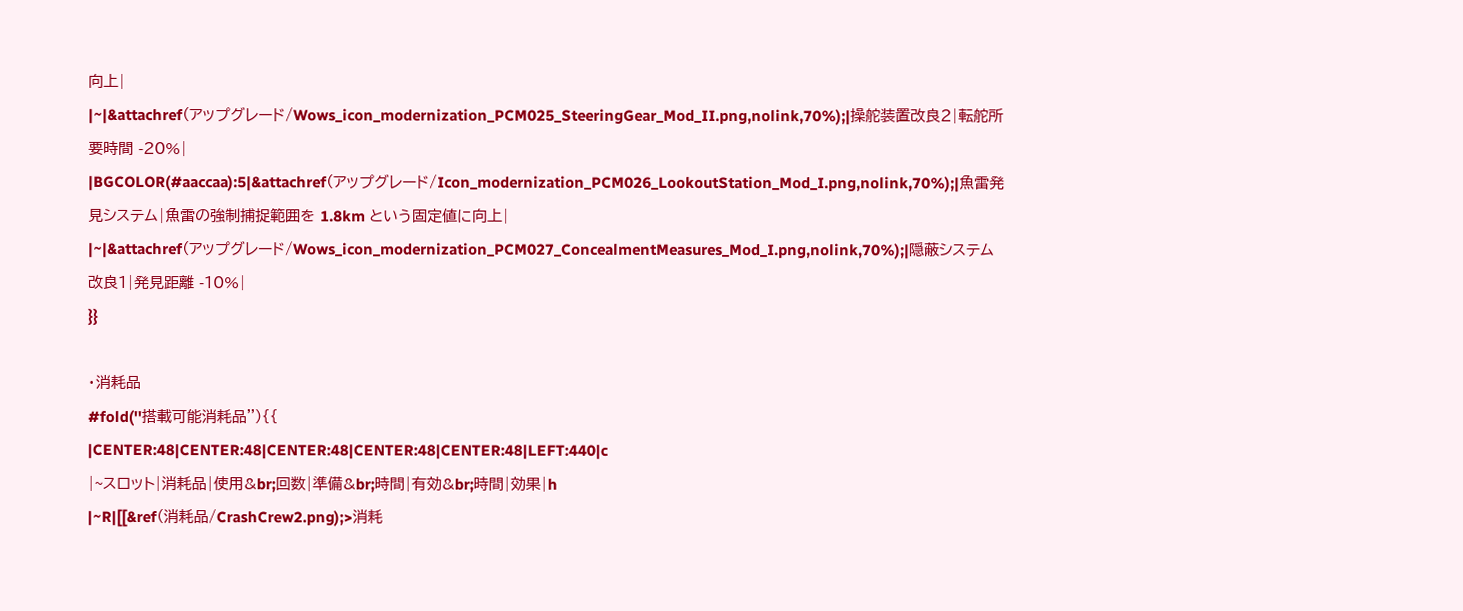向上|
|~|&attachref(アップグレード/Wows_icon_modernization_PCM025_SteeringGear_Mod_II.png,nolink,70%);|操舵装置改良2|転舵所要時間 -20%|
|BGCOLOR(#aaccaa):5|&attachref(アップグレード/Icon_modernization_PCM026_LookoutStation_Mod_I.png,nolink,70%);|魚雷発見システム|魚雷の強制捕捉範囲を 1.8km という固定値に向上|
|~|&attachref(アップグレード/Wows_icon_modernization_PCM027_ConcealmentMeasures_Mod_I.png,nolink,70%);|隠蔽システム改良1|発見距離 -10%|
}}

・消耗品
#fold(''搭載可能消耗品''){{
|CENTER:48|CENTER:48|CENTER:48|CENTER:48|CENTER:48|LEFT:440|c
|~スロット|消耗品|使用&br;回数|準備&br;時間|有効&br;時間|効果|h
|~R|[[&ref(消耗品/CrashCrew2.png);>消耗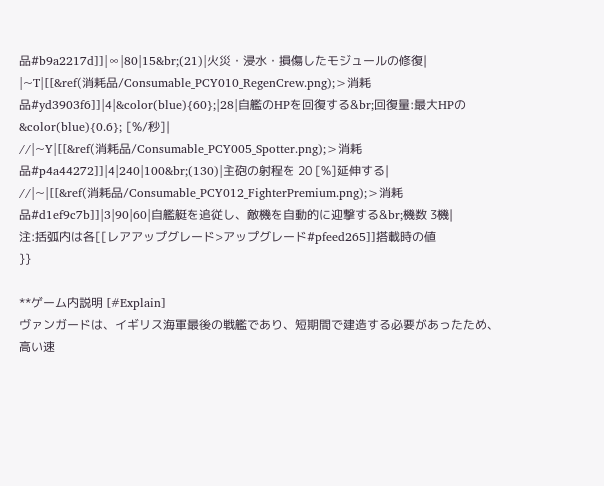品#b9a2217d]]|∞|80|15&br;(21)|火災・浸水・損傷したモジュールの修復|
|~T|[[&ref(消耗品/Consumable_PCY010_RegenCrew.png);>消耗品#yd3903f6]]|4|&color(blue){60};|28|自艦のHPを回復する&br;回復量:最大HPの &color(blue){0.6}; [%/秒]|
//|~Y|[[&ref(消耗品/Consumable_PCY005_Spotter.png);>消耗品#p4a44272]]|4|240|100&br;(130)|主砲の射程を 20 [%]延伸する|
//|~|[[&ref(消耗品/Consumable_PCY012_FighterPremium.png);>消耗品#d1ef9c7b]]|3|90|60|自艦艇を追従し、敵機を自動的に迎撃する&br;機数 3機|
注:括弧内は各[[レアアップグレード>アップグレード#pfeed265]]搭載時の値
}}

**ゲーム内説明 [#Explain]
ヴァンガードは、イギリス海軍最後の戦艦であり、短期間で建造する必要があったため、高い速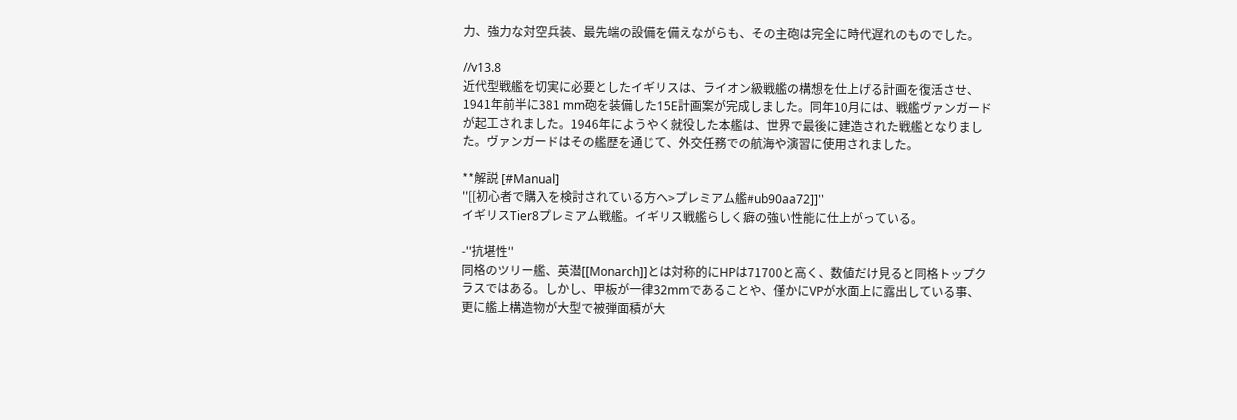力、強力な対空兵装、最先端の設備を備えながらも、その主砲は完全に時代遅れのものでした。

//v13.8
近代型戦艦を切実に必要としたイギリスは、ライオン級戦艦の構想を仕上げる計画を復活させ、1941年前半に381 mm砲を装備した15E計画案が完成しました。同年10月には、戦艦ヴァンガードが起工されました。1946年にようやく就役した本艦は、世界で最後に建造された戦艦となりました。ヴァンガードはその艦歴を通じて、外交任務での航海や演習に使用されました。

**解説 [#Manual]
''[[初心者で購入を検討されている方へ>プレミアム艦#ub90aa72]]''
イギリスTier8プレミアム戦艦。イギリス戦艦らしく癖の強い性能に仕上がっている。

-''抗堪性''
同格のツリー艦、英潜[[Monarch]]とは対称的にHPは71700と高く、数値だけ見ると同格トップクラスではある。しかし、甲板が一律32mmであることや、僅かにVPが水面上に露出している事、更に艦上構造物が大型で被弾面積が大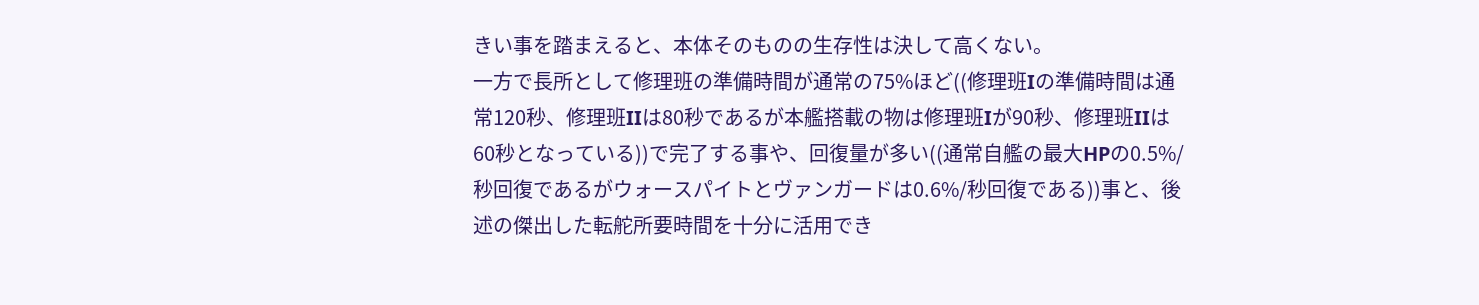きい事を踏まえると、本体そのものの生存性は決して高くない。
一方で長所として修理班の準備時間が通常の75%ほど((修理班Iの準備時間は通常120秒、修理班IIは80秒であるが本艦搭載の物は修理班Iが90秒、修理班IIは60秒となっている))で完了する事や、回復量が多い((通常自艦の最大HPの0.5%/秒回復であるがウォースパイトとヴァンガードは0.6%/秒回復である))事と、後述の傑出した転舵所要時間を十分に活用でき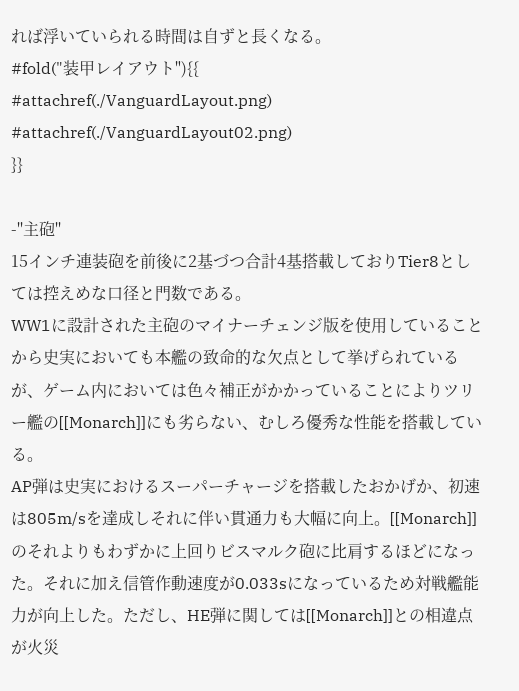れば浮いていられる時間は自ずと長くなる。
#fold("装甲レイアウト"){{
#attachref(./VanguardLayout.png)
#attachref(./VanguardLayout02.png)
}}

-''主砲''
15インチ連装砲を前後に2基づつ合計4基搭載しておりTier8としては控えめな口径と門数である。
WW1に設計された主砲のマイナーチェンジ版を使用していることから史実においても本艦の致命的な欠点として挙げられているが、ゲーム内においては色々補正がかかっていることによりツリー艦の[[Monarch]]にも劣らない、むしろ優秀な性能を搭載している。
AP弾は史実におけるスーパーチャージを搭載したおかげか、初速は805m/sを達成しそれに伴い貫通力も大幅に向上。[[Monarch]]のそれよりもわずかに上回りビスマルク砲に比肩するほどになった。それに加え信管作動速度が0.033sになっているため対戦艦能力が向上した。ただし、HE弾に関しては[[Monarch]]との相違点が火災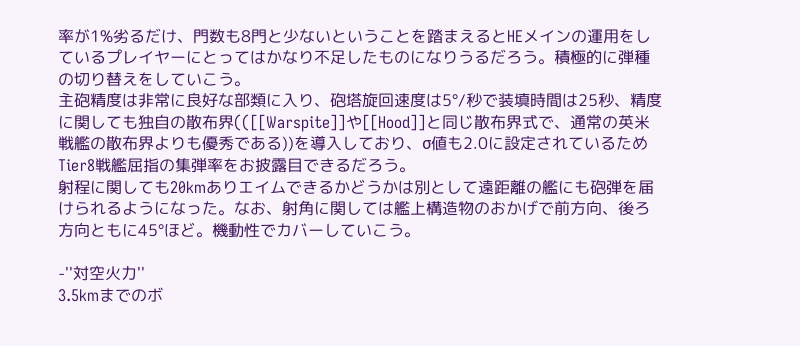率が1%劣るだけ、門数も8門と少ないということを踏まえるとHEメインの運用をしているプレイヤーにとってはかなり不足したものになりうるだろう。積極的に弾種の切り替えをしていこう。
主砲精度は非常に良好な部類に入り、砲塔旋回速度は5°/秒で装填時間は25秒、精度に関しても独自の散布界(([[Warspite]]や[[Hood]]と同じ散布界式で、通常の英米戦艦の散布界よりも優秀である))を導入しており、σ値も2.0に設定されているためTier8戦艦屈指の集弾率をお披露目できるだろう。
射程に関しても20kmありエイムできるかどうかは別として遠距離の艦にも砲弾を届けられるようになった。なお、射角に関しては艦上構造物のおかげで前方向、後ろ方向ともに45°ほど。機動性でカバーしていこう。

-''対空火力''
3.5kmまでのボ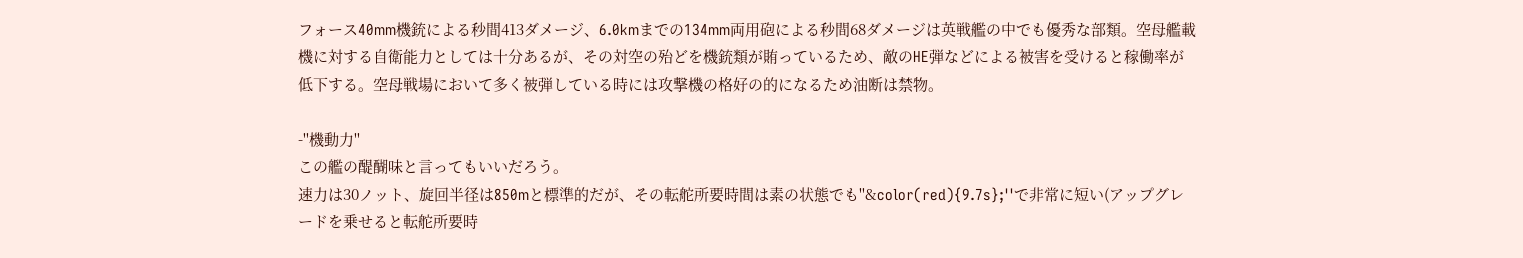フォース40mm機銃による秒間413ダメージ、6.0kmまでの134mm両用砲による秒間68ダメージは英戦艦の中でも優秀な部類。空母艦載機に対する自衛能力としては十分あるが、その対空の殆どを機銃類が賄っているため、敵のHE弾などによる被害を受けると稼働率が低下する。空母戦場において多く被弾している時には攻撃機の格好の的になるため油断は禁物。

-''機動力''
この艦の醍醐味と言ってもいいだろう。
速力は30ノット、旋回半径は850mと標準的だが、その転舵所要時間は素の状態でも''&color(red){9.7s};''で非常に短い(アップグレードを乗せると転舵所要時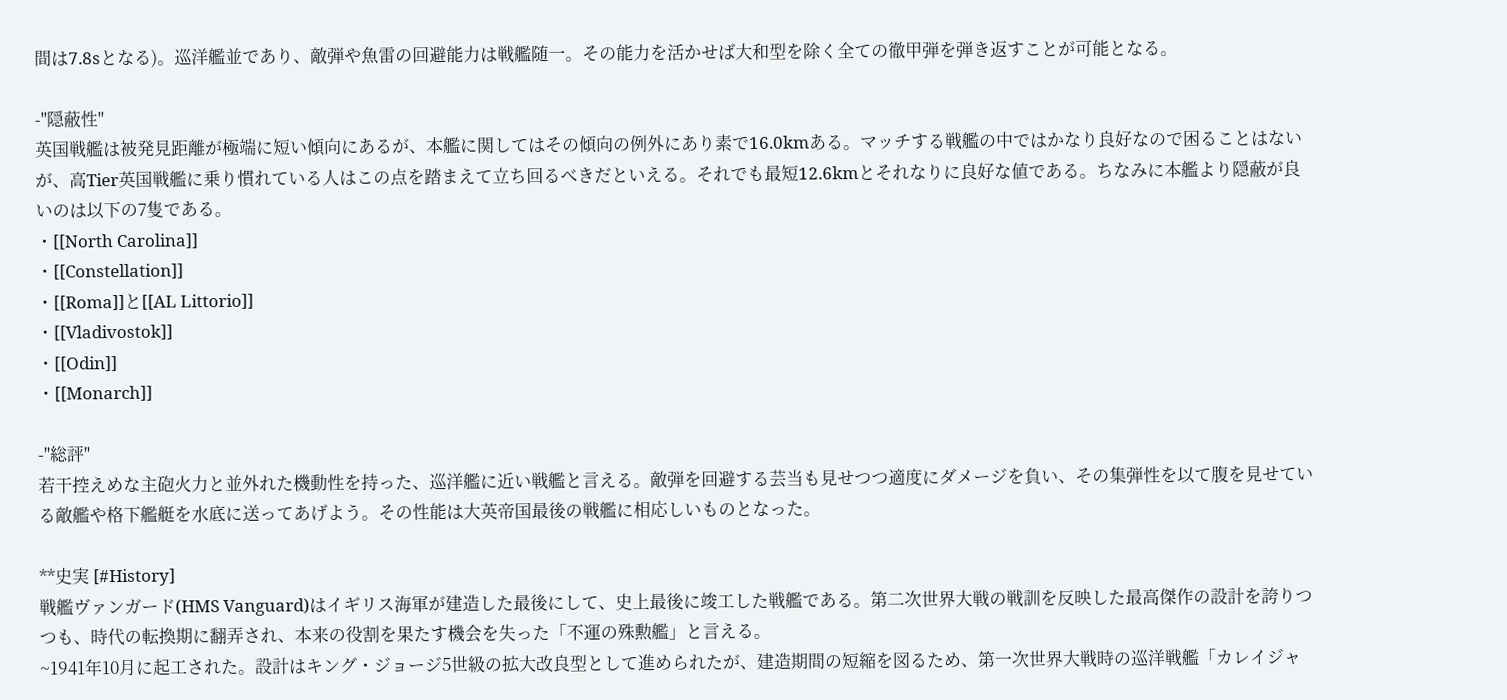間は7.8sとなる)。巡洋艦並であり、敵弾や魚雷の回避能力は戦艦随一。その能力を活かせば大和型を除く全ての徹甲弾を弾き返すことが可能となる。

-''隠蔽性''
英国戦艦は被発見距離が極端に短い傾向にあるが、本艦に関してはその傾向の例外にあり素で16.0kmある。マッチする戦艦の中ではかなり良好なので困ることはないが、高Tier英国戦艦に乗り慣れている人はこの点を踏まえて立ち回るべきだといえる。それでも最短12.6kmとそれなりに良好な値である。ちなみに本艦より隠蔽が良いのは以下の7隻である。
・[[North Carolina]]
・[[Constellation]]
・[[Roma]]と[[AL Littorio]]
・[[Vladivostok]]
・[[Odin]]
・[[Monarch]]

-''総評''
若干控えめな主砲火力と並外れた機動性を持った、巡洋艦に近い戦艦と言える。敵弾を回避する芸当も見せつつ適度にダメージを負い、その集弾性を以て腹を見せている敵艦や格下艦艇を水底に送ってあげよう。その性能は大英帝国最後の戦艦に相応しいものとなった。

**史実 [#History]
戦艦ヴァンガード(HMS Vanguard)はイギリス海軍が建造した最後にして、史上最後に竣工した戦艦である。第二次世界大戦の戦訓を反映した最高傑作の設計を誇りつつも、時代の転換期に翻弄され、本来の役割を果たす機会を失った「不運の殊勲艦」と言える。
~1941年10月に起工された。設計はキング・ジョージ5世級の拡大改良型として進められたが、建造期間の短縮を図るため、第一次世界大戦時の巡洋戦艦「カレイジャ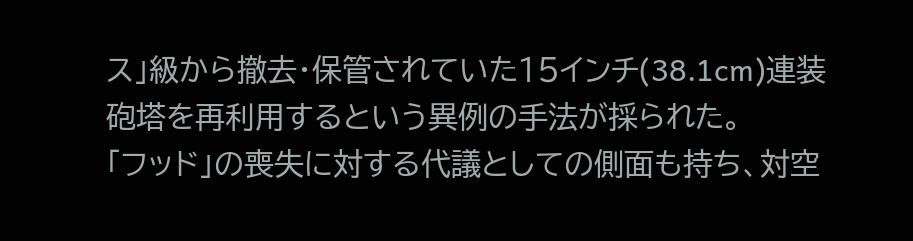ス」級から撤去・保管されていた15インチ(38.1cm)連装砲塔を再利用するという異例の手法が採られた。
「フッド」の喪失に対する代議としての側面も持ち、対空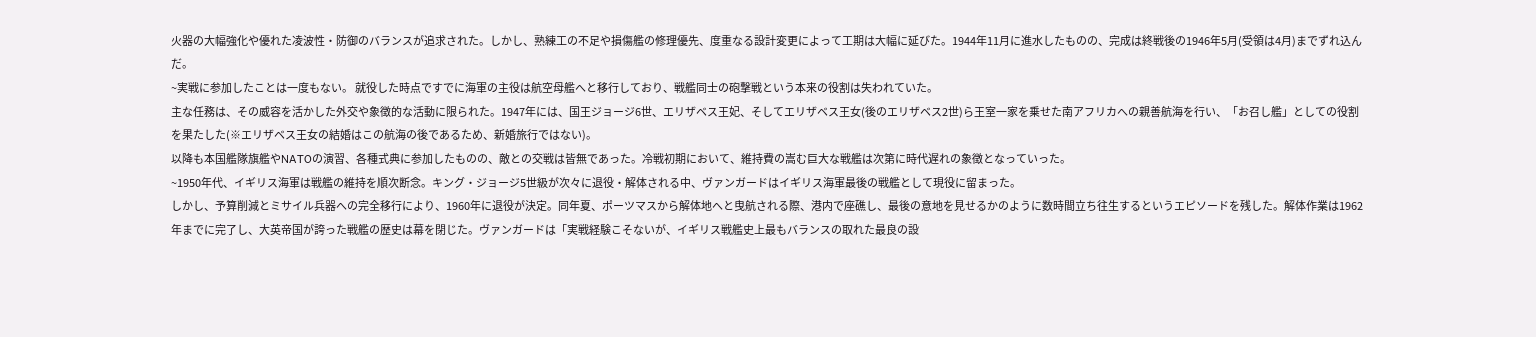火器の大幅強化や優れた凌波性・防御のバランスが追求された。しかし、熟練工の不足や損傷艦の修理優先、度重なる設計変更によって工期は大幅に延びた。1944年11月に進水したものの、完成は終戦後の1946年5月(受領は4月)までずれ込んだ。
~実戦に参加したことは一度もない。 就役した時点ですでに海軍の主役は航空母艦へと移行しており、戦艦同士の砲撃戦という本来の役割は失われていた。
主な任務は、その威容を活かした外交や象徴的な活動に限られた。1947年には、国王ジョージ6世、エリザベス王妃、そしてエリザベス王女(後のエリザベス2世)ら王室一家を乗せた南アフリカへの親善航海を行い、「お召し艦」としての役割を果たした(※エリザベス王女の結婚はこの航海の後であるため、新婚旅行ではない)。
以降も本国艦隊旗艦やNATOの演習、各種式典に参加したものの、敵との交戦は皆無であった。冷戦初期において、維持費の嵩む巨大な戦艦は次第に時代遅れの象徴となっていった。
~1950年代、イギリス海軍は戦艦の維持を順次断念。キング・ジョージ5世級が次々に退役・解体される中、ヴァンガードはイギリス海軍最後の戦艦として現役に留まった。
しかし、予算削減とミサイル兵器への完全移行により、1960年に退役が決定。同年夏、ポーツマスから解体地へと曳航される際、港内で座礁し、最後の意地を見せるかのように数時間立ち往生するというエピソードを残した。解体作業は1962年までに完了し、大英帝国が誇った戦艦の歴史は幕を閉じた。ヴァンガードは「実戦経験こそないが、イギリス戦艦史上最もバランスの取れた最良の設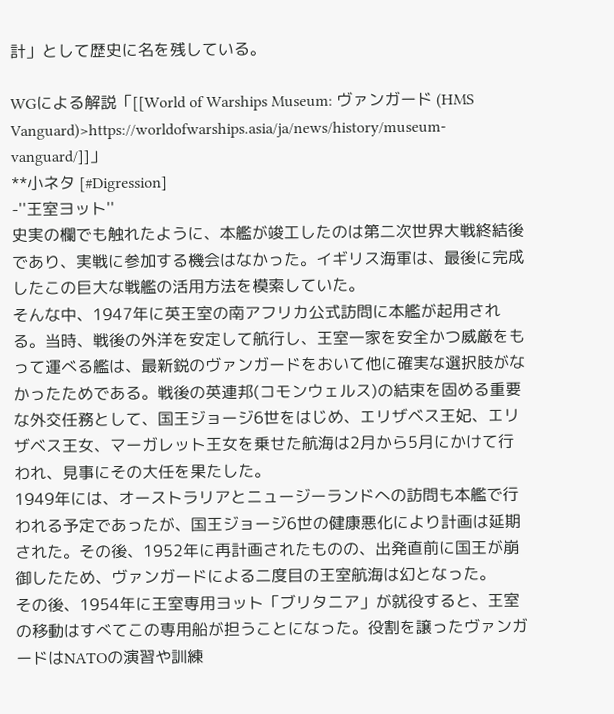計」として歴史に名を残している。

WGによる解説「[[World of Warships Museum: ヴァンガード (HMS Vanguard)>https://worldofwarships.asia/ja/news/history/museum-vanguard/]]」
**小ネタ [#Digression]
-''王室ヨット''
史実の欄でも触れたように、本艦が竣工したのは第二次世界大戦終結後であり、実戦に参加する機会はなかった。イギリス海軍は、最後に完成したこの巨大な戦艦の活用方法を模索していた。
そんな中、1947年に英王室の南アフリカ公式訪問に本艦が起用される。当時、戦後の外洋を安定して航行し、王室一家を安全かつ威厳をもって運べる艦は、最新鋭のヴァンガードをおいて他に確実な選択肢がなかったためである。戦後の英連邦(コモンウェルス)の結束を固める重要な外交任務として、国王ジョージ6世をはじめ、エリザベス王妃、エリザベス王女、マーガレット王女を乗せた航海は2月から5月にかけて行われ、見事にその大任を果たした。
1949年には、オーストラリアとニュージーランドへの訪問も本艦で行われる予定であったが、国王ジョージ6世の健康悪化により計画は延期された。その後、1952年に再計画されたものの、出発直前に国王が崩御したため、ヴァンガードによる二度目の王室航海は幻となった。
その後、1954年に王室専用ヨット「ブリタニア」が就役すると、王室の移動はすべてこの専用船が担うことになった。役割を譲ったヴァンガードはNATOの演習や訓練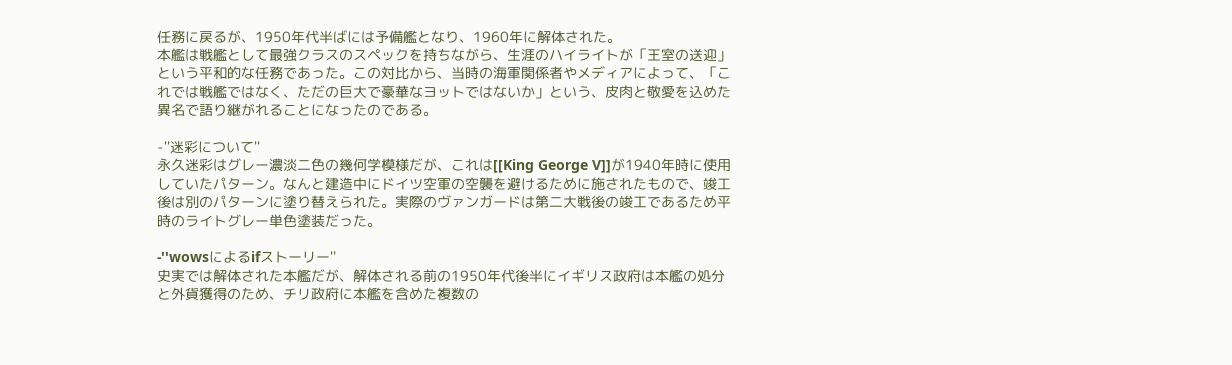任務に戻るが、1950年代半ばには予備艦となり、1960年に解体された。
本艦は戦艦として最強クラスのスペックを持ちながら、生涯のハイライトが「王室の送迎」という平和的な任務であった。この対比から、当時の海軍関係者やメディアによって、「これでは戦艦ではなく、ただの巨大で豪華なヨットではないか」という、皮肉と敬愛を込めた異名で語り継がれることになったのである。

-''迷彩について''
永久迷彩はグレー濃淡二色の幾何学模様だが、これは[[King George V]]が1940年時に使用していたパターン。なんと建造中にドイツ空軍の空襲を避けるために施されたもので、竣工後は別のパターンに塗り替えられた。実際のヴァンガードは第二大戦後の竣工であるため平時のライトグレー単色塗装だった。

-''wowsによるifストーリー''
史実では解体された本艦だが、解体される前の1950年代後半にイギリス政府は本艦の処分と外貨獲得のため、チリ政府に本艦を含めた複数の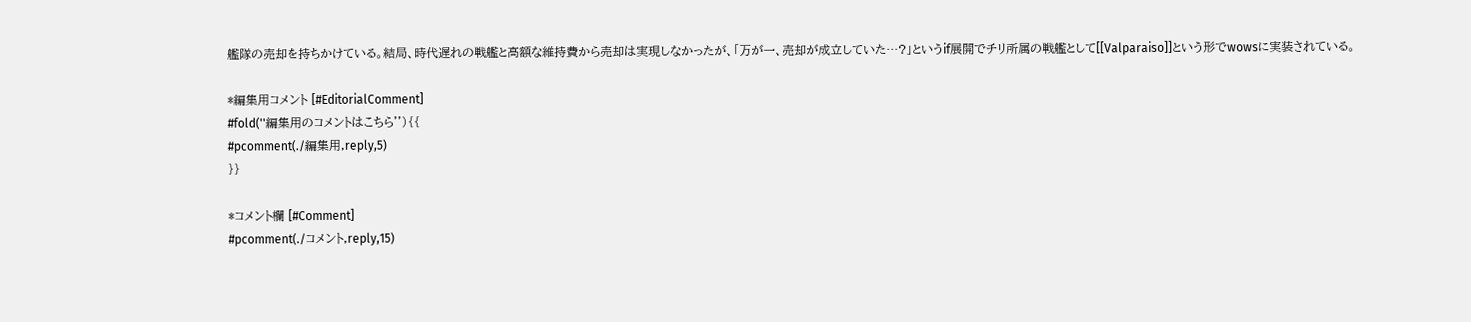艦隊の売却を持ちかけている。結局、時代遅れの戦艦と高額な維持費から売却は実現しなかったが、「万が一、売却が成立していた…?」というif展開でチリ所属の戦艦として[[Valparaiso]]という形でwowsに実装されている。

*編集用コメント [#EditorialComment]
#fold(''編集用のコメントはこちら''){{
#pcomment(./編集用,reply,5)
}}

*コメント欄 [#Comment]
#pcomment(./コメント,reply,15)